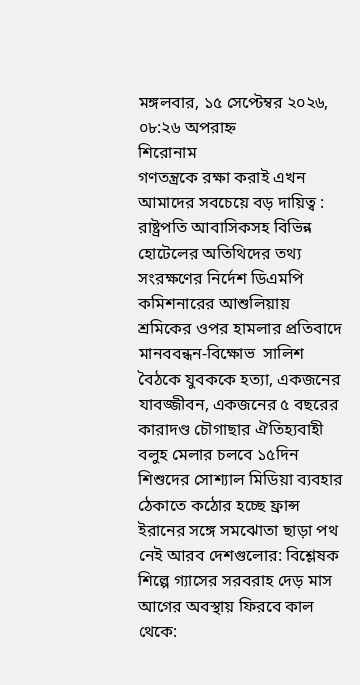মঙ্গলবার, ১৫ সেপ্টেম্বর ২০২৬, ০৮:২৬ অপরাহ্ন
শিরোনাম
গণতন্ত্রকে রক্ষা করাই এখন আমাদের সবচেয়ে বড় দায়িত্ব : রাষ্ট্রপতি আবাসিকসহ বিভিন্ন হোটেলের অতিথিদের তথ্য সংরক্ষণের নির্দেশ ডিএমপি কমিশনারের আশুলিয়ায় শ্রমিকের ওপর হামলার প্রতিবাদে মানববন্ধন-বিক্ষোভ  সালিশ বৈঠকে যুবককে হত্যা, একজনের যাবজ্জীবন, একজনের ৫ বছরের কারাদণ্ড চৌগাছার ঐতিহ্যবাহী বলুহ মেলার চলবে ১৫দিন শিশুদের সোশ্যাল মিডিয়া ব্যবহার ঠেকাতে কঠোর হচ্ছে ফ্রান্স ইরানের সঙ্গে সমঝোতা ছাড়া পথ নেই আরব দেশগুলোর: বিশ্লেষক শিল্পে গ্যাসের সরবরাহ দেড় মাস আগের অবস্থায় ফিরবে কাল থেকে: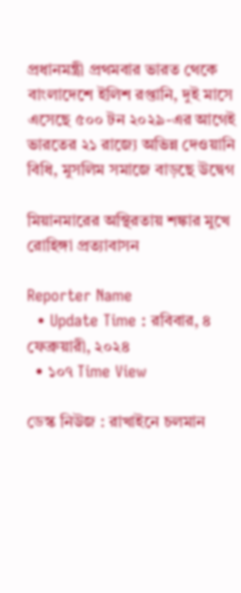প্রধানমন্ত্রী প্রথমবার ভারত থেকে বাংলাদেশে ইলিশ রপ্তানি, দুই মাসে এসেছে ৫০০ টন ২০২৯-এর আগেই ভারতের ২১ রাজ্যে অভিন্ন দেওয়ানি বিধি, মুসলিম সমাজে বাড়ছে উদ্বেগ

মিয়ানমারের অস্থিরতায় শঙ্কার মুখে রোহিঙ্গা প্রত্যাবাসন

Reporter Name
  • Update Time : রবিবার, ৪ ফেব্রুয়ারী, ২০২৪
  • ১০৭ Time View

ডেস্ক নিউজ : রাখাইনে চলমান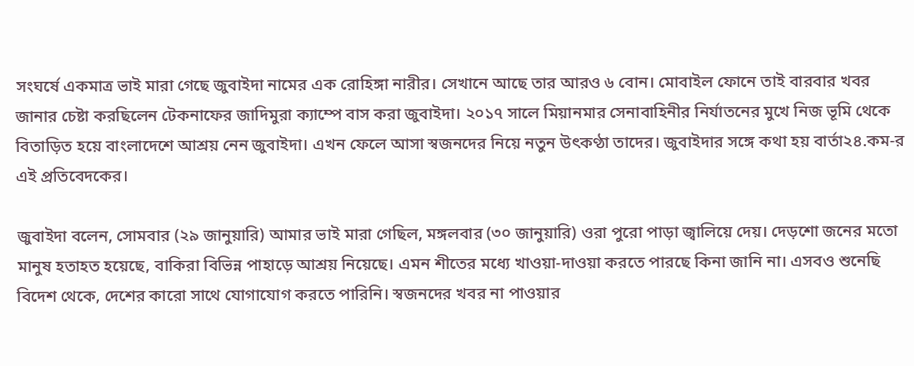সংঘর্ষে একমাত্র ভাই মারা গেছে জুবাইদা নামের এক রোহিঙ্গা নারীর। সেখানে আছে তার আরও ৬ বোন। মোবাইল ফোনে তাই বারবার খবর জানার চেষ্টা করছিলেন টেকনাফের জাদিমুরা ক্যাম্পে বাস করা জুবাইদা। ২০১৭ সালে মিয়ানমার সেনাবাহিনীর নির্যাতনের মুখে নিজ ভূমি থেকে বিতাড়িত হয়ে বাংলাদেশে আশ্রয় নেন জুবাইদা। এখন ফেলে আসা স্বজনদের নিয়ে নতুন উৎকণ্ঠা তাদের। জুবাইদার সঙ্গে কথা হয় বার্তা২৪.কম-র এই প্রতিবেদকের।

জুবাইদা বলেন, সোমবার (২৯ জানুয়ারি) আমার ভাই মারা গেছিল, মঙ্গলবার (৩০ জানুয়ারি) ওরা পুরো পাড়া জ্বালিয়ে দেয়। দেড়শো জনের মতো মানুষ হতাহত হয়েছে, বাকিরা বিভিন্ন পাহাড়ে আশ্রয় নিয়েছে। এমন শীতের মধ্যে খাওয়া-দাওয়া করতে পারছে কিনা জানি না। এসবও শুনেছি বিদেশ থেকে, দেশের কারো সাথে যোগাযোগ করতে পারিনি। স্বজনদের খবর না পাওয়ার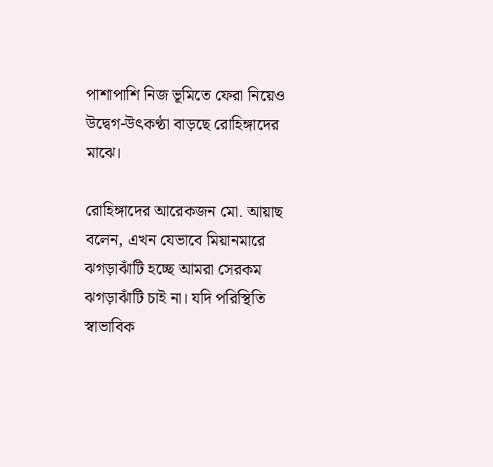পাশাপাশি নিজ ভূমিতে ফেরা নিয়েও উদ্বেগ-উৎকণ্ঠা বাড়ছে রোহিঙ্গাদের মাঝে।

রোহিঙ্গাদের আরেকজন মো. আয়াছ বলেন, এখন যেভাবে মিয়ানমারে ঝগড়াঝাঁটি হচ্ছে আমরা সেরকম ঝগড়াঝাঁটি চাই না। যদি পরিস্থিতি স্বাভাবিক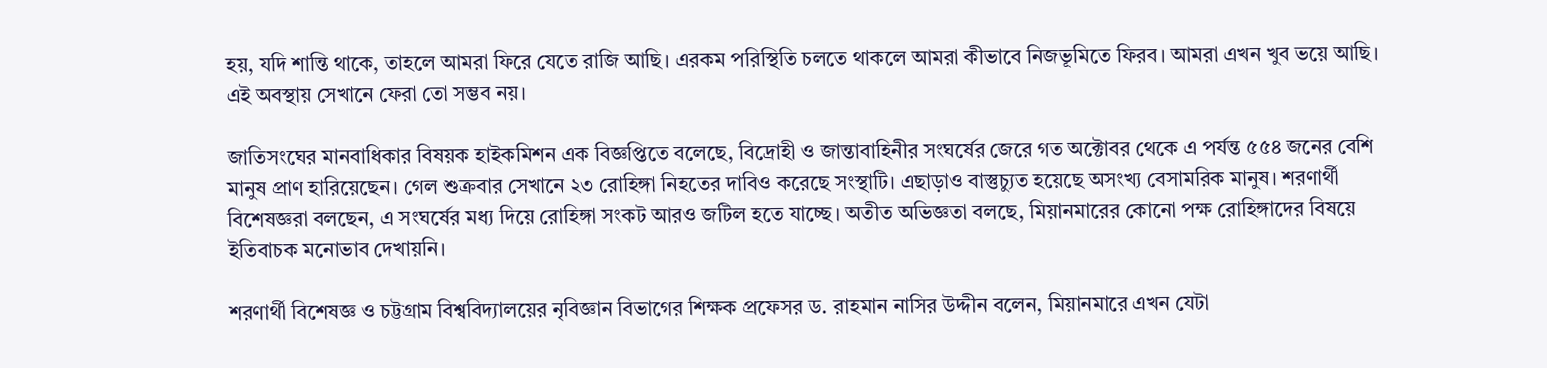হয়, যদি শান্তি থাকে, তাহলে আমরা ফিরে যেতে রাজি আছি। এরকম পরিস্থিতি চলতে থাকলে আমরা কীভাবে নিজভূমিতে ফিরব। আমরা এখন খুব ভয়ে আছি। এই অবস্থায় সেখানে ফেরা তো সম্ভব নয়।

জাতিসংঘের মানবাধিকার বিষয়ক হাইকমিশন এক বিজ্ঞপ্তিতে বলেছে, বিদ্রোহী ও জান্তাবাহিনীর সংঘর্ষের জেরে গত অক্টোবর থেকে এ পর্যন্ত ৫৫৪ জনের বেশি মানুষ প্রাণ হারিয়েছেন। গেল শুক্রবার সেখানে ২৩ রোহিঙ্গা নিহতের দাবিও করেছে সংস্থাটি। এছাড়াও বাস্তুচ্যুত হয়েছে অসংখ্য বেসামরিক মানুষ। শরণার্থী বিশেষজ্ঞরা বলছেন, এ সংঘর্ষের মধ্য দিয়ে রোহিঙ্গা সংকট আরও জটিল হতে যাচ্ছে। অতীত অভিজ্ঞতা বলছে, মিয়ানমারের কোনো পক্ষ রোহিঙ্গাদের বিষয়ে ইতিবাচক মনোভাব দেখায়নি।

শরণার্থী বিশেষজ্ঞ ও চট্টগ্রাম বিশ্ববিদ্যালয়ের নৃবিজ্ঞান বিভাগের শিক্ষক প্রফেসর ড. রাহমান নাসির উদ্দীন বলেন, মিয়ানমারে এখন যেটা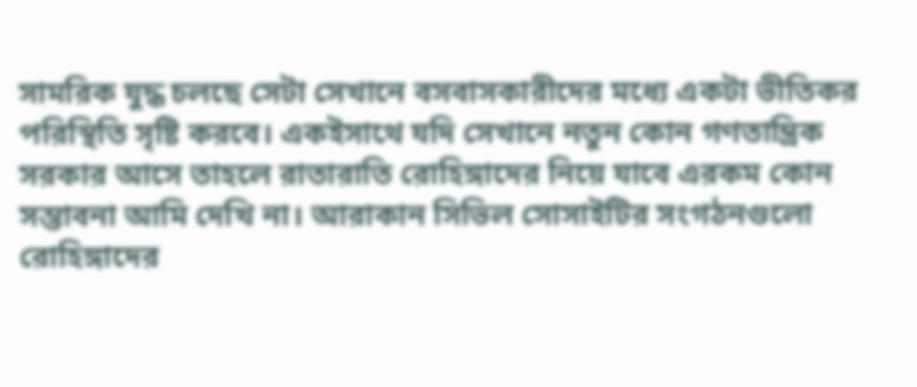সামরিক যুদ্ধ চলছে সেটা সেখানে বসবাসকারীদের মধ্যে একটা ভীতিকর পরিস্থিতি সৃষ্টি করবে। একইসাথে যদি সেখানে নতুন কোন গণতান্ত্রিক সরকার আসে তাহলে রাতারাতি রোহিঙ্গাদের নিয়ে যাবে এরকম কোন সম্ভাবনা আমি দেখি না। আরাকান সিভিল সোসাইটির সংগঠনগুলো রোহিঙ্গাদের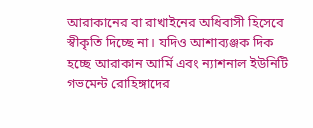আরাকানের বা রাখাইনের অধিবাসী হিসেবে স্বীকৃতি দিচ্ছে না। যদিও আশাব্যঞ্জক দিক হচ্ছে আরাকান আর্মি এবং ন্যাশনাল ইউনিটি গভমেন্ট রোহিঙ্গাদের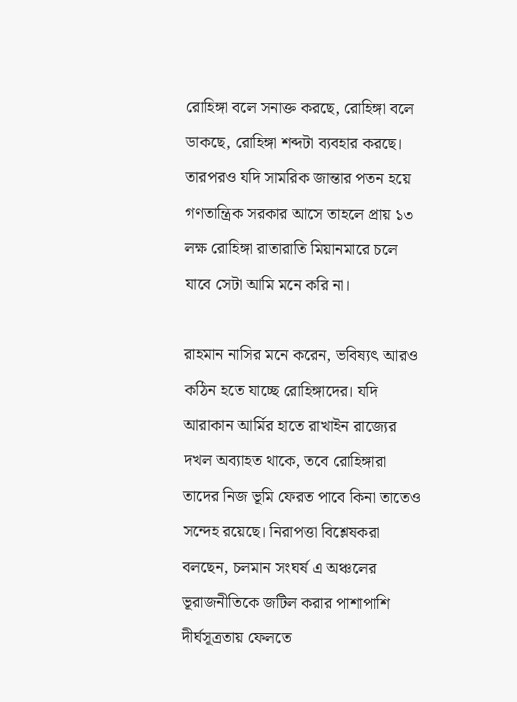রোহিঙ্গা বলে সনাক্ত করছে, রোহিঙ্গা বলে ডাকছে, রোহিঙ্গা শব্দটা ব্যবহার করছে। তারপরও যদি সামরিক জান্তার পতন হয়ে গণতান্ত্রিক সরকার আসে তাহলে প্রায় ১৩ লক্ষ রোহিঙ্গা রাতারাতি মিয়ানমারে চলে যাবে সেটা আমি মনে করি না।

রাহমান নাসির মনে করেন, ভবিষ্যৎ আরও কঠিন হতে যাচ্ছে রোহিঙ্গাদের। যদি আরাকান আর্মির হাতে রাখাইন রাজ্যের দখল অব্যাহত থাকে, তবে রোহিঙ্গারা তাদের নিজ ভূমি ফেরত পাবে কিনা তাতেও সন্দেহ রয়েছে। নিরাপত্তা বিশ্লেষকরা বলছেন, চলমান সংঘর্ষ এ অঞ্চলের ভূরাজনীতিকে জটিল করার পাশাপাশি দীর্ঘসূত্রতায় ফেলতে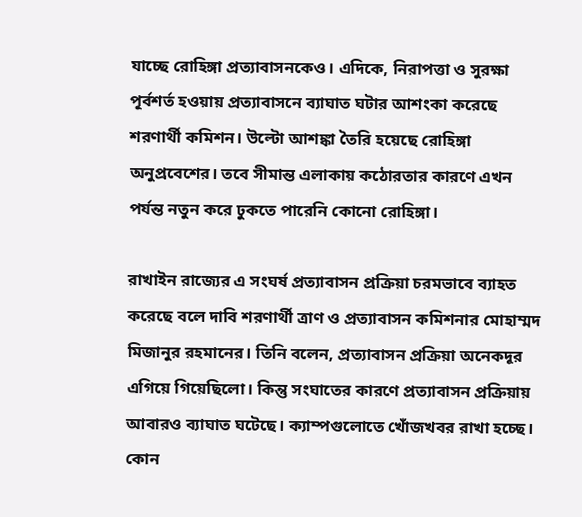যাচ্ছে রোহিঙ্গা প্রত্যাবাসনকেও। এদিকে, নিরাপত্তা ও সুরক্ষা পূর্বশর্ত হওয়ায় প্রত্যাবাসনে ব্যাঘাত ঘটার আশংকা করেছে শরণার্থী কমিশন। উল্টো আশঙ্কা তৈরি হয়েছে রোহিঙ্গা অনুপ্রবেশের। তবে সীমান্ত এলাকায় কঠোরতার কারণে এখন পর্যন্ত নতুন করে ঢুকতে পারেনি কোনো রোহিঙ্গা।

রাখাইন রাজ্যের এ সংঘর্ষ প্রত্যাবাসন প্রক্রিয়া চরমভাবে ব্যাহত করেছে বলে দাবি শরণার্থী ত্রাণ ও প্রত্যাবাসন কমিশনার মোহাম্মদ মিজানুর রহমানের। তিনি বলেন, প্রত্যাবাসন প্রক্রিয়া অনেকদূর এগিয়ে গিয়েছিলো। কিন্তু সংঘাতের কারণে প্রত্যাবাসন প্রক্রিয়ায় আবারও ব্যাঘাত ঘটেছে। ক্যাম্পগুলোতে খোঁজখবর রাখা হচ্ছে। কোন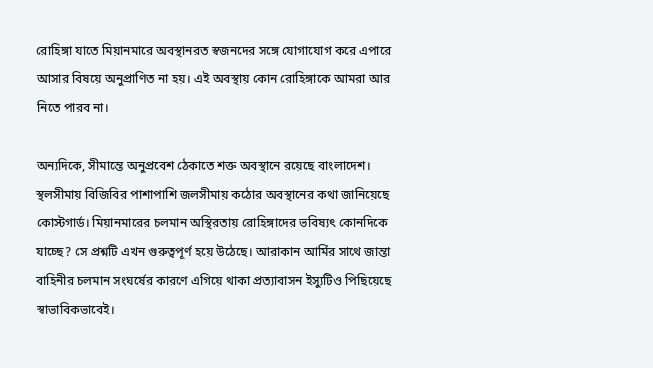রোহিঙ্গা যাতে মিয়ানমারে অবস্থানরত স্বজনদের সঙ্গে যোগাযোগ করে এপারে আসার বিষয়ে অনুপ্রাণিত না হয়। এই অবস্থায় কোন রোহিঙ্গাকে আমরা আর নিতে পারব না।

অন্যদিকে, সীমান্তে অনুপ্রবেশ ঠেকাতে শক্ত অবস্থানে রয়েছে বাংলাদেশ। স্থলসীমায় বিজিবির পাশাপাশি জলসীমায় কঠোর অবস্থানের কথা জানিয়েছে কোস্টগার্ড। মিয়ানমারের চলমান অস্থিরতায় রোহিঙ্গাদের ভবিষ্যৎ কোনদিকে যাচ্ছে? সে প্রশ্নটি এখন গুরুত্বপূর্ণ হয়ে উঠেছে। আরাকান আর্মির সাথে জান্তা বাহিনীর চলমান সংঘর্ষের কারণে এগিয়ে থাকা প্রত্যাবাসন ইস্যুটিও পিছিয়েছে স্বাভাবিকভাবেই।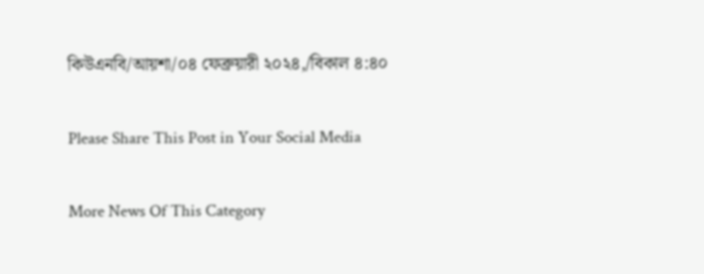কিউএনবি/আয়শা/০৪ ফেব্রুয়ারী ২০২৪,/বিকাল ৪:৪০

Please Share This Post in Your Social Media

More News Of This Category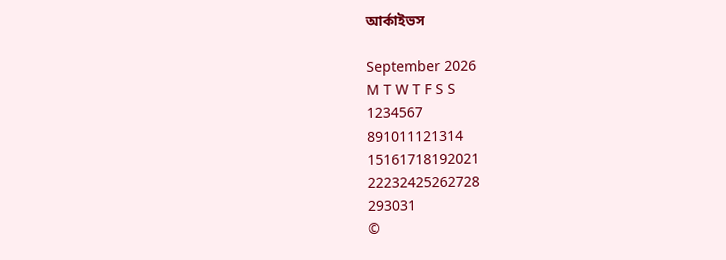আর্কাইভস

September 2026
M T W T F S S
1234567
891011121314
15161718192021
22232425262728
293031
©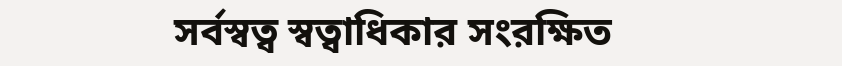সর্বস্বত্ব স্বত্বাধিকার সংরক্ষিত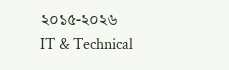২০১৫-২০২৬
IT & Technical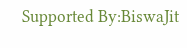Supported By:BiswaJit